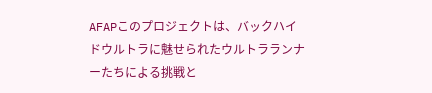AFAPこのプロジェクトは、バックハイドウルトラに魅せられたウルトラランナーたちによる挑戦と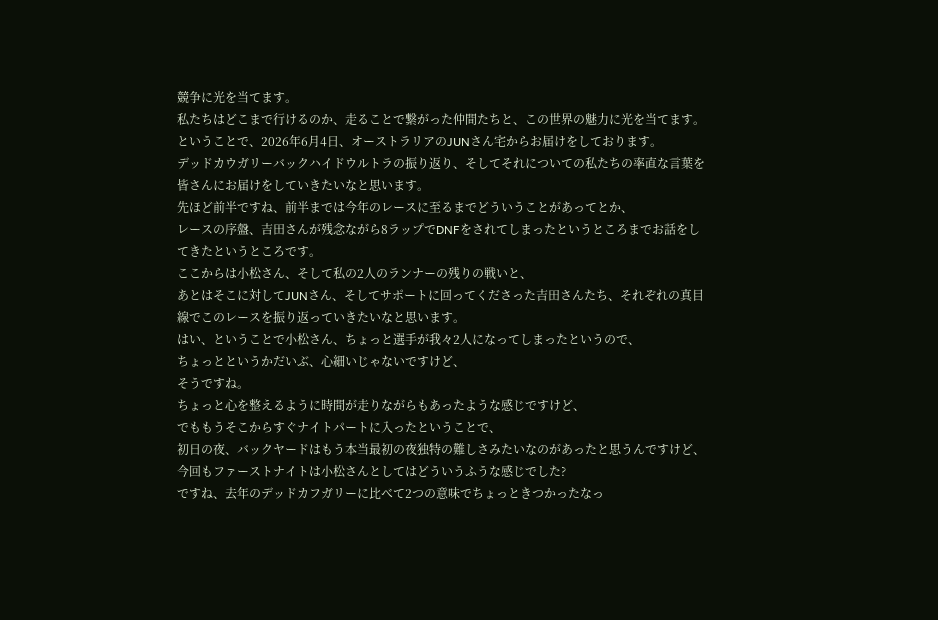競争に光を当てます。
私たちはどこまで行けるのか、走ることで繋がった仲間たちと、この世界の魅力に光を当てます。
ということで、2026年6月4日、オーストラリアのJUNさん宅からお届けをしております。
デッドカウガリーバックハイドウルトラの振り返り、そしてそれについての私たちの率直な言葉を皆さんにお届けをしていきたいなと思います。
先ほど前半ですね、前半までは今年のレースに至るまでどういうことがあってとか、
レースの序盤、吉田さんが残念ながら8ラップでDNFをされてしまったというところまでお話をしてきたというところです。
ここからは小松さん、そして私の2人のランナーの残りの戦いと、
あとはそこに対してJUNさん、そしてサポートに回ってくださった吉田さんたち、それぞれの真目線でこのレースを振り返っていきたいなと思います。
はい、ということで小松さん、ちょっと選手が我々2人になってしまったというので、
ちょっとというかだいぶ、心細いじゃないですけど、
そうですね。
ちょっと心を整えるように時間が走りながらもあったような感じですけど、
でももうそこからすぐナイトパートに入ったということで、
初日の夜、バックヤードはもう本当最初の夜独特の難しさみたいなのがあったと思うんですけど、
今回もファーストナイトは小松さんとしてはどういうふうな感じでした?
ですね、去年のデッドカフガリーに比べて2つの意味でちょっときつかったなっ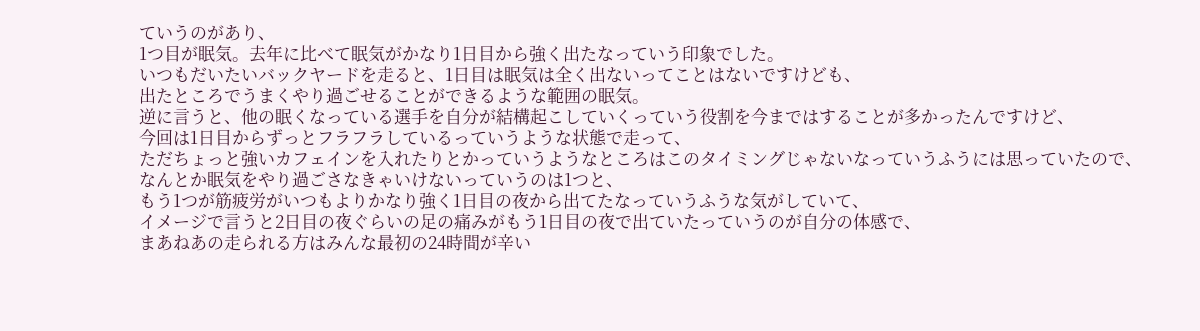ていうのがあり、
1つ目が眠気。去年に比べて眠気がかなり1日目から強く出たなっていう印象でした。
いつもだいたいバックヤードを走ると、1日目は眠気は全く出ないってことはないですけども、
出たところでうまくやり過ごせることができるような範囲の眠気。
逆に言うと、他の眠くなっている選手を自分が結構起こしていくっていう役割を今まではすることが多かったんですけど、
今回は1日目からずっとフラフラしているっていうような状態で走って、
ただちょっと強いカフェインを入れたりとかっていうようなところはこのタイミングじゃないなっていうふうには思っていたので、
なんとか眠気をやり過ごさなきゃいけないっていうのは1つと、
もう1つが筋疲労がいつもよりかなり強く1日目の夜から出てたなっていうふうな気がしていて、
イメージで言うと2日目の夜ぐらいの足の痛みがもう1日目の夜で出ていたっていうのが自分の体感で、
まあねあの走られる方はみんな最初の24時間が辛い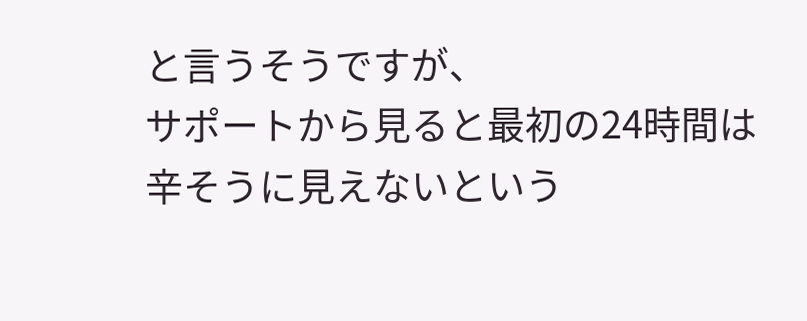と言うそうですが、
サポートから見ると最初の24時間は辛そうに見えないという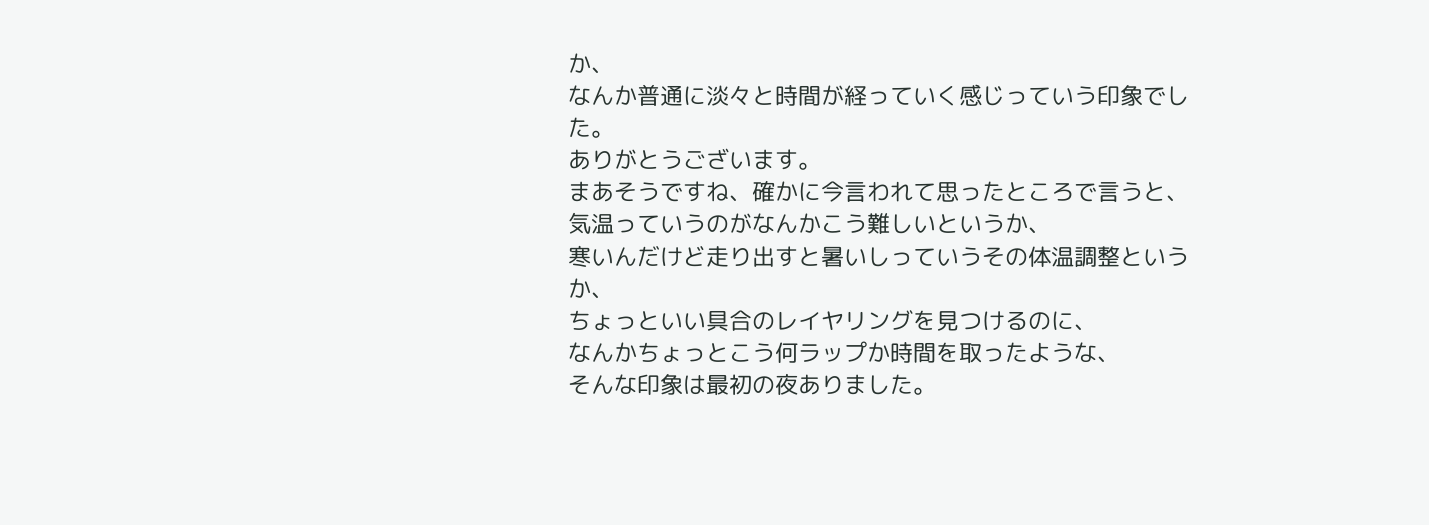か、
なんか普通に淡々と時間が経っていく感じっていう印象でした。
ありがとうございます。
まあそうですね、確かに今言われて思ったところで言うと、
気温っていうのがなんかこう難しいというか、
寒いんだけど走り出すと暑いしっていうその体温調整というか、
ちょっといい具合のレイヤリングを見つけるのに、
なんかちょっとこう何ラップか時間を取ったような、
そんな印象は最初の夜ありました。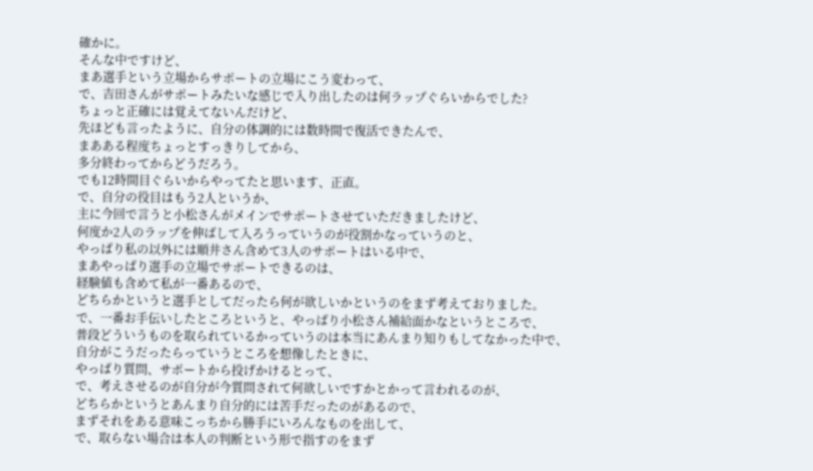確かに。
そんな中ですけど、
まあ選手という立場からサポートの立場にこう変わって、
で、吉田さんがサポートみたいな感じで入り出したのは何ラップぐらいからでした?
ちょっと正確には覚えてないんだけど、
先ほども言ったように、自分の体調的には数時間で復活できたんで、
まあある程度ちょっとすっきりしてから、
多分終わってからどうだろう。
でも12時間目ぐらいからやってたと思います、正直。
で、自分の役目はもう2人というか、
主に今回で言うと小松さんがメインでサポートさせていただきましたけど、
何度か2人のラップを伸ばして入ろうっていうのが役割かなっていうのと、
やっぱり私の以外には順井さん含めて3人のサポートはいる中で、
まあやっぱり選手の立場でサポートできるのは、
経験値も含めて私が一番あるので、
どちらかというと選手としてだったら何が欲しいかというのをまず考えておりました。
で、一番お手伝いしたところというと、やっぱり小松さん補給面かなというところで、
普段どういうものを取られているかっていうのは本当にあんまり知りもしてなかった中で、
自分がこうだったらっていうところを想像したときに、
やっぱり質問、サポートから投げかけるとって、
で、考えさせるのが自分が今質問されて何欲しいですかとかって言われるのが、
どちらかというとあんまり自分的には苦手だったのがあるので、
まずそれをある意味こっちから勝手にいろんなものを出して、
で、取らない場合は本人の判断という形で指すのをまず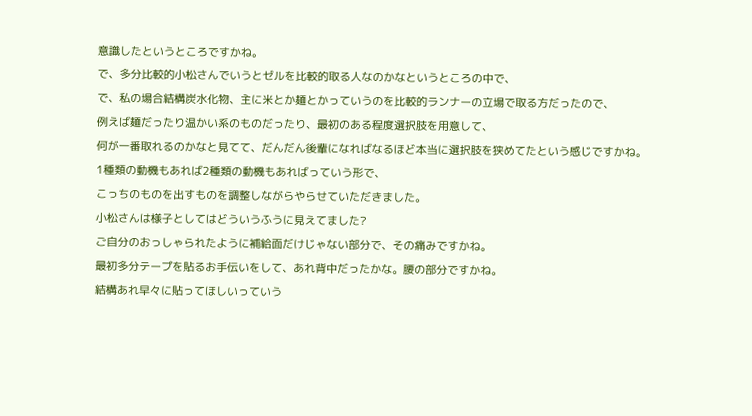意識したというところですかね。
で、多分比較的小松さんでいうとゼルを比較的取る人なのかなというところの中で、
で、私の場合結構炭水化物、主に米とか麺とかっていうのを比較的ランナーの立場で取る方だったので、
例えば麺だったり温かい系のものだったり、最初のある程度選択肢を用意して、
何が一番取れるのかなと見てて、だんだん後輩になればなるほど本当に選択肢を狭めてたという感じですかね。
1種類の動機もあれば2種類の動機もあればっていう形で、
こっちのものを出すものを調整しながらやらせていただきました。
小松さんは様子としてはどういうふうに見えてました?
ご自分のおっしゃられたように補給面だけじゃない部分で、その痛みですかね。
最初多分テープを貼るお手伝いをして、あれ背中だったかな。腰の部分ですかね。
結構あれ早々に貼ってほしいっていう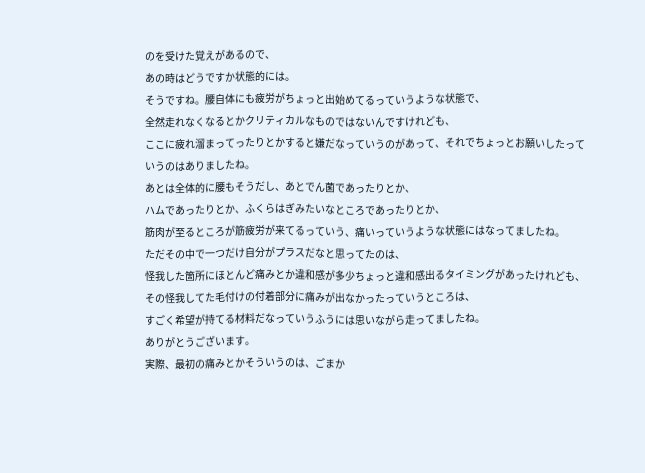のを受けた覚えがあるので、
あの時はどうですか状態的には。
そうですね。腰自体にも疲労がちょっと出始めてるっていうような状態で、
全然走れなくなるとかクリティカルなものではないんですけれども、
ここに疲れ溜まってったりとかすると嫌だなっていうのがあって、それでちょっとお願いしたっていうのはありましたね。
あとは全体的に腰もそうだし、あとでん菌であったりとか、
ハムであったりとか、ふくらはぎみたいなところであったりとか、
筋肉が至るところが筋疲労が来てるっていう、痛いっていうような状態にはなってましたね。
ただその中で一つだけ自分がプラスだなと思ってたのは、
怪我した箇所にほとんど痛みとか違和感が多少ちょっと違和感出るタイミングがあったけれども、
その怪我してた毛付けの付着部分に痛みが出なかったっていうところは、
すごく希望が持てる材料だなっていうふうには思いながら走ってましたね。
ありがとうございます。
実際、最初の痛みとかそういうのは、ごまか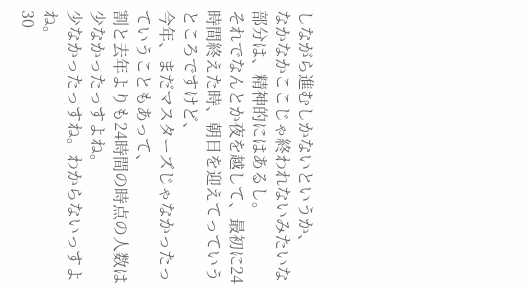しながら進むしかないというか、
なかなかここじゃ終われないみたいな部分は、精神的にはあるし。
それでなんとか夜を越して、最初に24時間終えた時、朝日を迎えてっていうところですけど、
今年、まだマスターズじゃなかったっていうこともあって、
割と去年よりも24時間の時点の人数は少なかったっすよね。
少なかったっすね。わからないっすよね。
30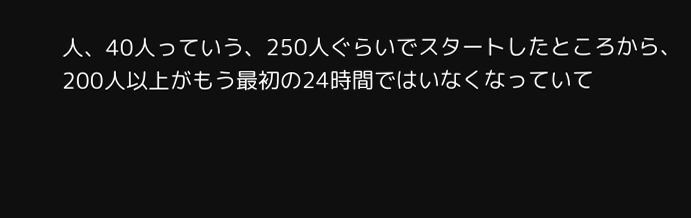人、40人っていう、250人ぐらいでスタートしたところから、
200人以上がもう最初の24時間ではいなくなっていて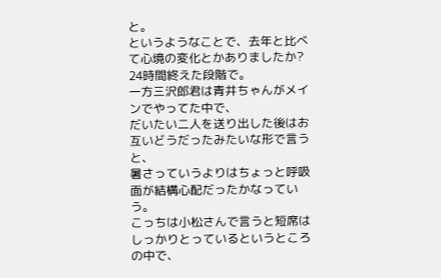と。
というようなことで、去年と比べて心境の変化とかありましたか?
24時間終えた段階で。
一方三沢郎君は青井ちゃんがメインでやってた中で、
だいたい二人を送り出した後はお互いどうだったみたいな形で言うと、
暑さっていうよりはちょっと呼吸面が結構心配だったかなっていう。
こっちは小松さんで言うと短席はしっかりとっているというところの中で、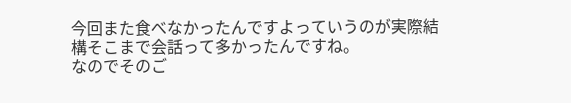今回また食べなかったんですよっていうのが実際結構そこまで会話って多かったんですね。
なのでそのご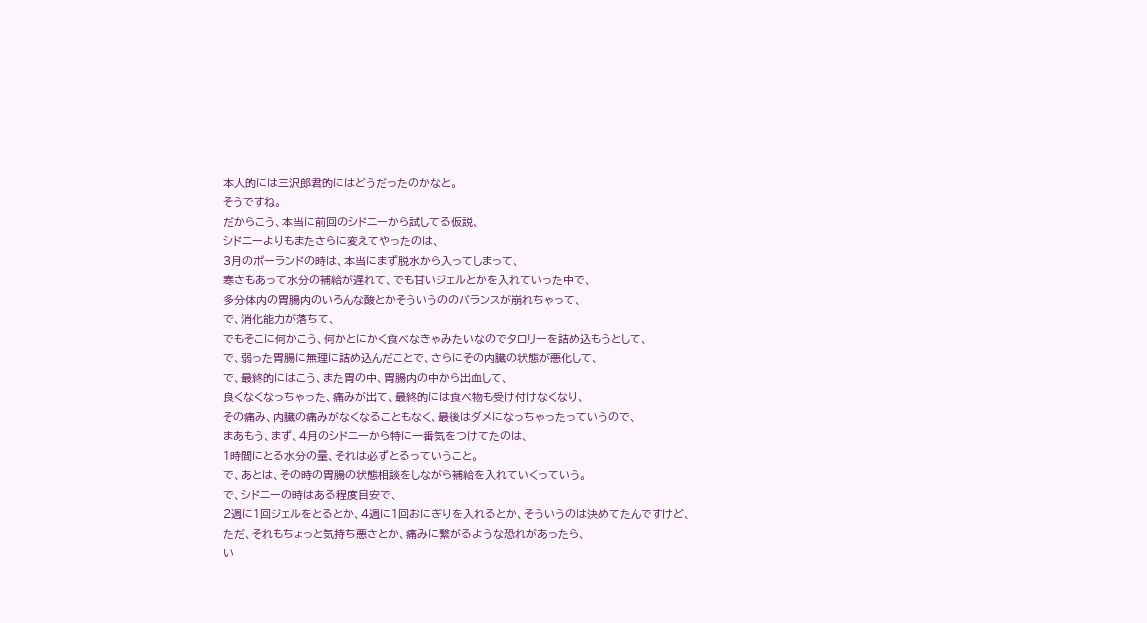本人的には三沢郎君的にはどうだったのかなと。
そうですね。
だからこう、本当に前回のシドニーから試してる仮説、
シドニーよりもまたさらに変えてやったのは、
3月のポーランドの時は、本当にまず脱水から入ってしまって、
寒さもあって水分の補給が遅れて、でも甘いジェルとかを入れていった中で、
多分体内の胃腸内のいろんな酸とかそういうののバランスが崩れちゃって、
で、消化能力が落ちて、
でもそこに何かこう、何かとにかく食べなきゃみたいなのでタロリーを詰め込もうとして、
で、弱った胃腸に無理に詰め込んだことで、さらにその内臓の状態が悪化して、
で、最終的にはこう、また胃の中、胃腸内の中から出血して、
良くなくなっちゃった、痛みが出て、最終的には食べ物も受け付けなくなり、
その痛み、内臓の痛みがなくなることもなく、最後はダメになっちゃったっていうので、
まあもう、まず、4月のシドニーから特に一番気をつけてたのは、
1時間にとる水分の量、それは必ずとるっていうこと。
で、あとは、その時の胃腸の状態相談をしながら補給を入れていくっていう。
で、シドニーの時はある程度目安で、
2週に1回ジェルをとるとか、4週に1回おにぎりを入れるとか、そういうのは決めてたんですけど、
ただ、それもちょっと気持ち悪さとか、痛みに繋がるような恐れがあったら、
い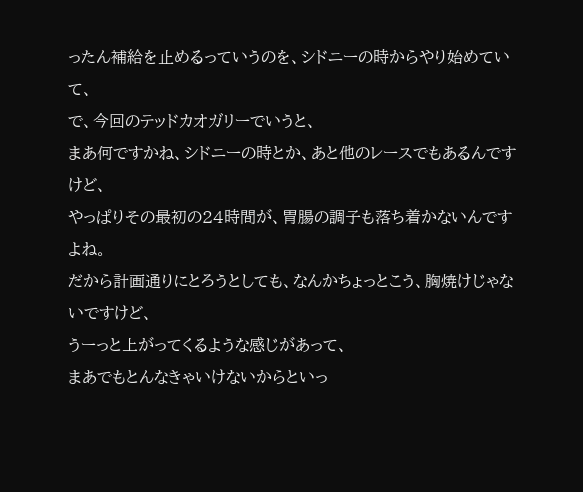ったん補給を止めるっていうのを、シドニーの時からやり始めていて、
で、今回のテッドカオガリーでいうと、
まあ何ですかね、シドニーの時とか、あと他のレースでもあるんですけど、
やっぱりその最初の24時間が、胃腸の調子も落ち着かないんですよね。
だから計画通りにとろうとしても、なんかちょっとこう、胸焼けじゃないですけど、
うーっと上がってくるような感じがあって、
まあでもとんなきゃいけないからといっ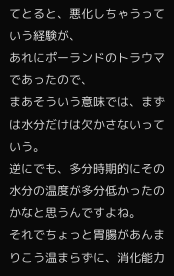てとると、悪化しちゃうっていう経験が、
あれにポーランドのトラウマであったので、
まあそういう意味では、まずは水分だけは欠かさないっていう。
逆にでも、多分時期的にその水分の温度が多分低かったのかなと思うんですよね。
それでちょっと胃腸があんまりこう温まらずに、消化能力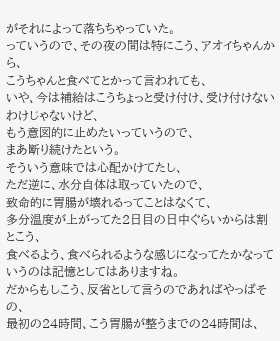がそれによって落ちちゃっていた。
っていうので、その夜の間は特にこう、アオイちゃんから、
こうちゃんと食べてとかって言われても、
いや、今は補給はこうちょっと受け付け、受け付けないわけじゃないけど、
もう意図的に止めたいっていうので、
まあ断り続けたという。
そういう意味では心配かけてたし、
ただ逆に、水分自体は取っていたので、
致命的に胃腸が壊れるってことはなくて、
多分温度が上がってた2日目の日中ぐらいからは割とこう、
食べるよう、食べられるような感じになってたかなっていうのは記憶としてはありますね。
だからもしこう、反省として言うのであればやっぱその、
最初の24時間、こう胃腸が整うまでの24時間は、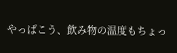やっぱこう、飲み物の温度もちょっ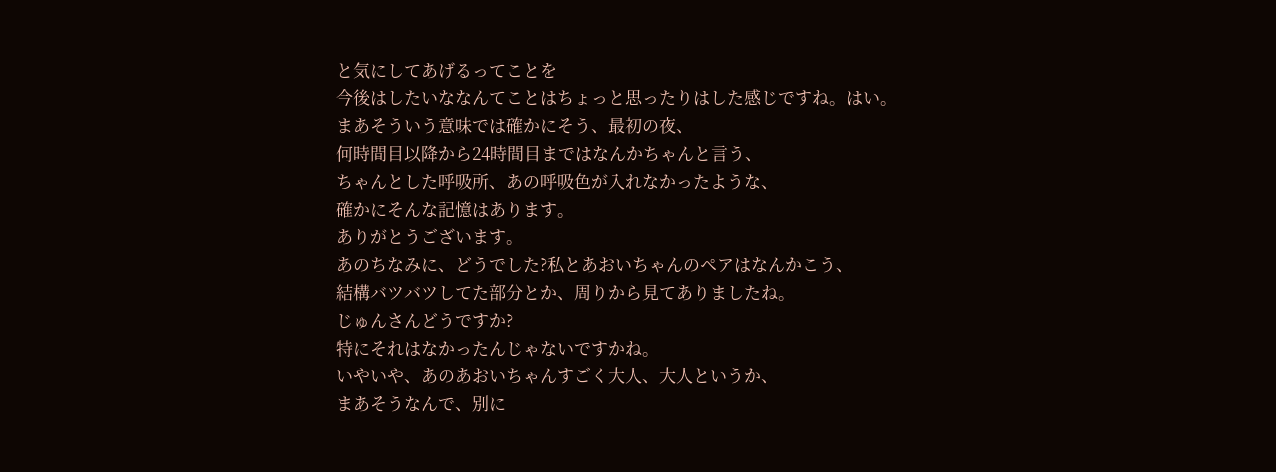と気にしてあげるってことを
今後はしたいななんてことはちょっと思ったりはした感じですね。はい。
まあそういう意味では確かにそう、最初の夜、
何時間目以降から24時間目まではなんかちゃんと言う、
ちゃんとした呼吸所、あの呼吸色が入れなかったような、
確かにそんな記憶はあります。
ありがとうございます。
あのちなみに、どうでした?私とあおいちゃんのペアはなんかこう、
結構バツバツしてた部分とか、周りから見てありましたね。
じゅんさんどうですか?
特にそれはなかったんじゃないですかね。
いやいや、あのあおいちゃんすごく大人、大人というか、
まあそうなんで、別に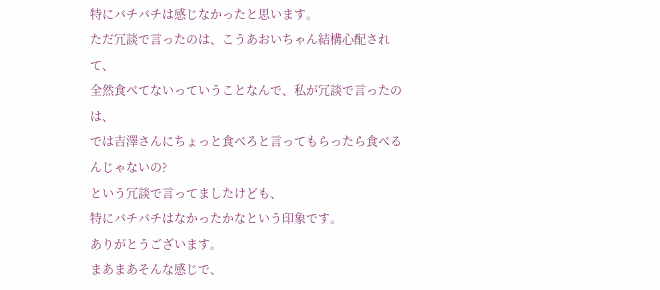特にバチバチは感じなかったと思います。
ただ冗談で言ったのは、こうあおいちゃん結構心配されて、
全然食べてないっていうことなんで、私が冗談で言ったのは、
では吉澤さんにちょっと食べろと言ってもらったら食べるんじゃないの?
という冗談で言ってましたけども、
特にバチバチはなかったかなという印象です。
ありがとうございます。
まあまあそんな感じで、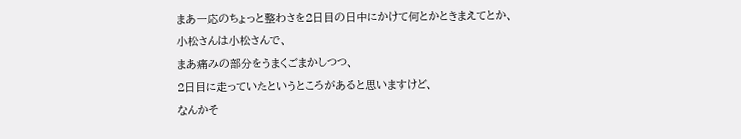まあ一応のちょっと整わさを2日目の日中にかけて何とかときまえてとか、
小松さんは小松さんで、
まあ痛みの部分をうまくごまかしつつ、
2日目に走っていたというところがあると思いますけど、
なんかそ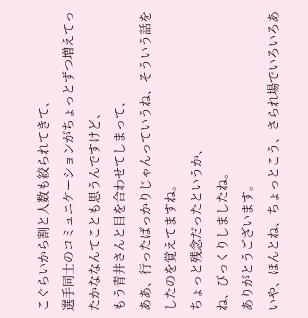こぐらいから割と人数も絞られてきて、
選手同士のコミュニケーションがちょっとずつ増えてったかななんてことも思うんですけど、
もう青井さんと目を合わせてしまって、
ああ、行ったばっかりじゃんっていうね、そういう話をしたのを覚えてますね。
ちょっと残念だったというか、
ね、びっくりしましたね。
ありがとうございます。
いや、ほんとね、ちょっとこう、さられ場でいろいろあ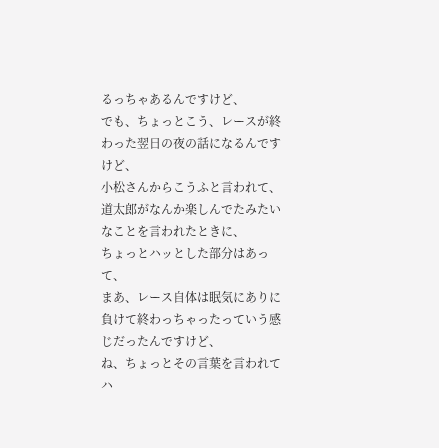るっちゃあるんですけど、
でも、ちょっとこう、レースが終わった翌日の夜の話になるんですけど、
小松さんからこうふと言われて、道太郎がなんか楽しんでたみたいなことを言われたときに、
ちょっとハッとした部分はあって、
まあ、レース自体は眠気にありに負けて終わっちゃったっていう感じだったんですけど、
ね、ちょっとその言葉を言われてハ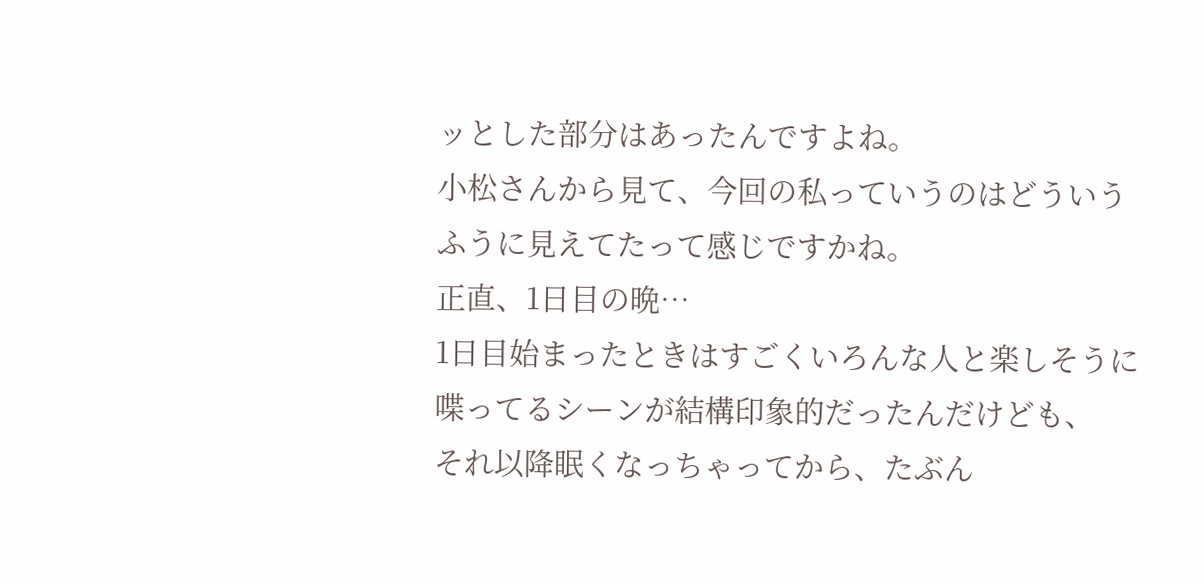ッとした部分はあったんですよね。
小松さんから見て、今回の私っていうのはどういうふうに見えてたって感じですかね。
正直、1日目の晩…
1日目始まったときはすごくいろんな人と楽しそうに喋ってるシーンが結構印象的だったんだけども、
それ以降眠くなっちゃってから、たぶん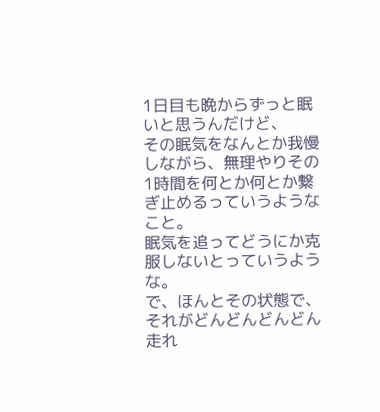1日目も晩からずっと眠いと思うんだけど、
その眠気をなんとか我慢しながら、無理やりその1時間を何とか何とか繋ぎ止めるっていうようなこと。
眠気を追ってどうにか克服しないとっていうような。
で、ほんとその状態で、それがどんどんどんどん走れ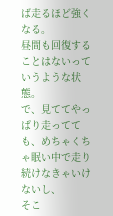ば走るほど強くなる。
昼間も回復することはないっていうような状態。
で、見ててやっぱり走ってても、めちゃくちゃ眠い中で走り続けなきゃいけないし、
そこ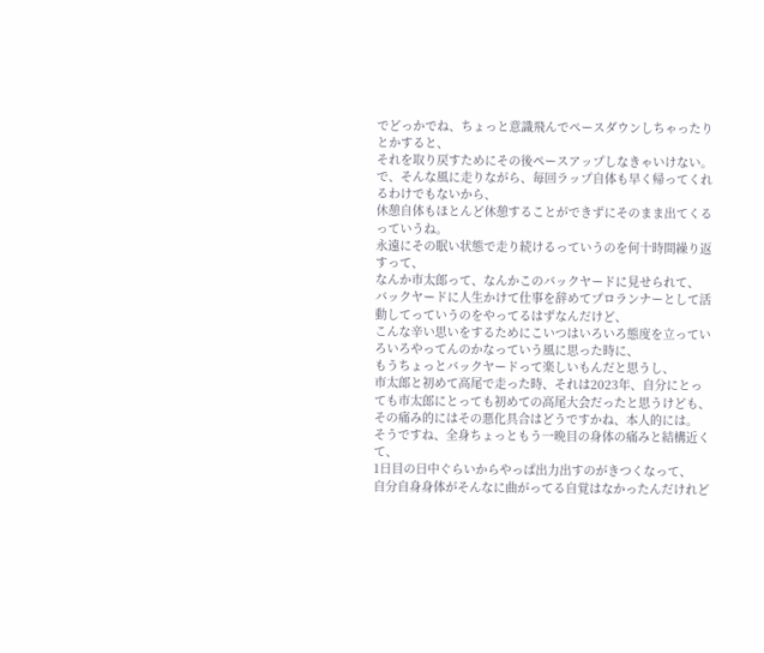でどっかでね、ちょっと意識飛んでペースダウンしちゃったりとかすると、
それを取り戻すためにその後ペースアップしなきゃいけない。
で、そんな風に走りながら、毎回ラップ自体も早く帰ってくれるわけでもないから、
休憩自体もほとんど休憩することができずにそのまま出てくるっていうね。
永遠にその眠い状態で走り続けるっていうのを何十時間繰り返すって、
なんか市太郎って、なんかこのバックヤードに見せられて、
バックヤードに人生かけて仕事を辞めてプロランナーとして活動してっていうのをやってるはずなんだけど、
こんな辛い思いをするためにこいつはいろいろ態度を立っていろいろやってんのかなっていう風に思った時に、
もうちょっとバックヤードって楽しいもんだと思うし、
市太郎と初めて高尾で走った時、それは2023年、自分にとっても市太郎にとっても初めての高尾大会だったと思うけども、
その痛み的にはその悪化具合はどうですかね、本人的には。
そうですね、全身ちょっともう一晩目の身体の痛みと結構近くて、
1日目の日中ぐらいからやっぱ出力出すのがきつくなって、
自分自身身体がそんなに曲がってる自覚はなかったんだけれど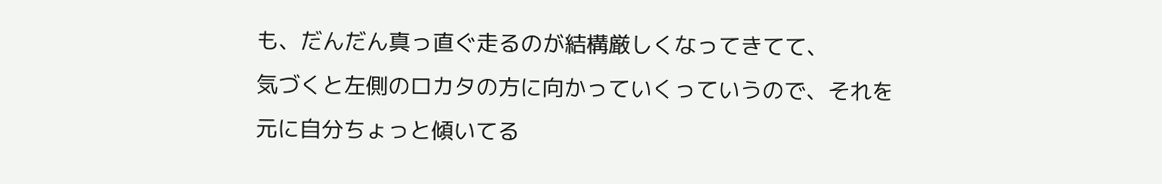も、だんだん真っ直ぐ走るのが結構厳しくなってきてて、
気づくと左側のロカタの方に向かっていくっていうので、それを元に自分ちょっと傾いてる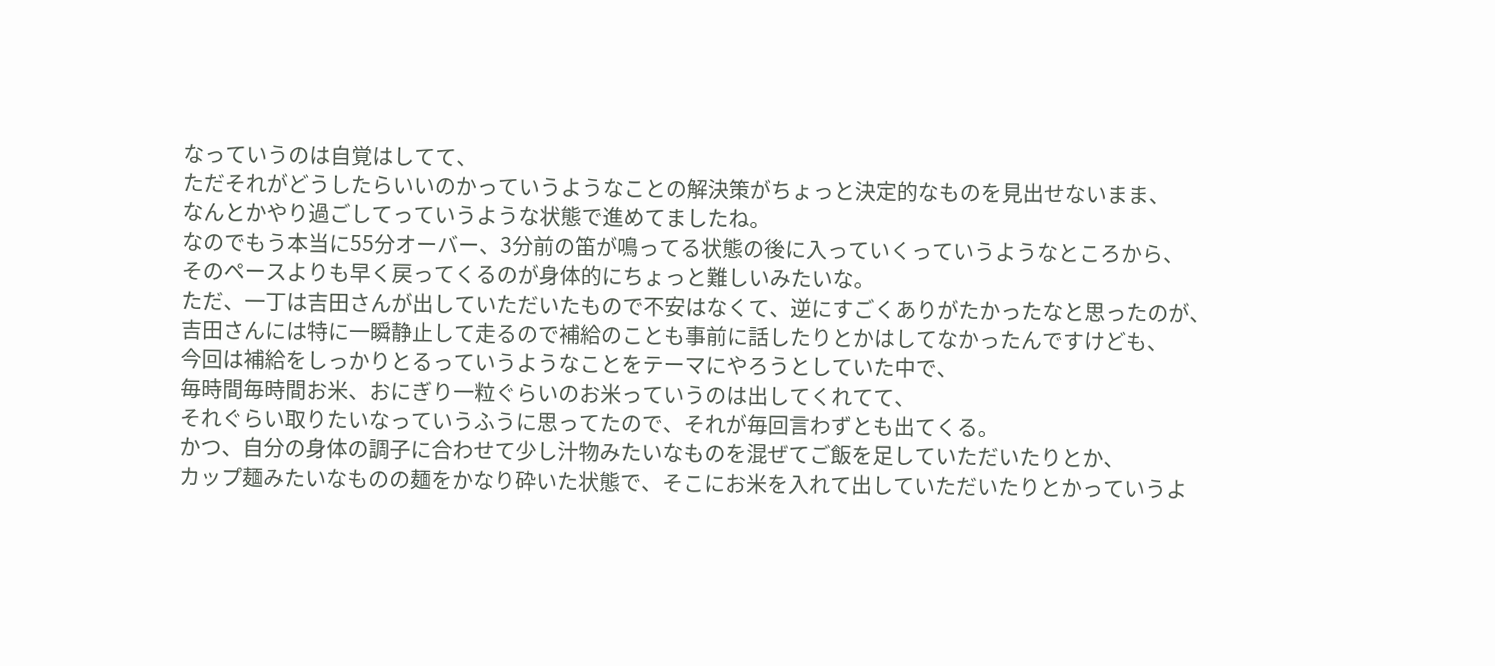なっていうのは自覚はしてて、
ただそれがどうしたらいいのかっていうようなことの解決策がちょっと決定的なものを見出せないまま、
なんとかやり過ごしてっていうような状態で進めてましたね。
なのでもう本当に55分オーバー、3分前の笛が鳴ってる状態の後に入っていくっていうようなところから、
そのペースよりも早く戻ってくるのが身体的にちょっと難しいみたいな。
ただ、一丁は吉田さんが出していただいたもので不安はなくて、逆にすごくありがたかったなと思ったのが、
吉田さんには特に一瞬静止して走るので補給のことも事前に話したりとかはしてなかったんですけども、
今回は補給をしっかりとるっていうようなことをテーマにやろうとしていた中で、
毎時間毎時間お米、おにぎり一粒ぐらいのお米っていうのは出してくれてて、
それぐらい取りたいなっていうふうに思ってたので、それが毎回言わずとも出てくる。
かつ、自分の身体の調子に合わせて少し汁物みたいなものを混ぜてご飯を足していただいたりとか、
カップ麺みたいなものの麺をかなり砕いた状態で、そこにお米を入れて出していただいたりとかっていうよ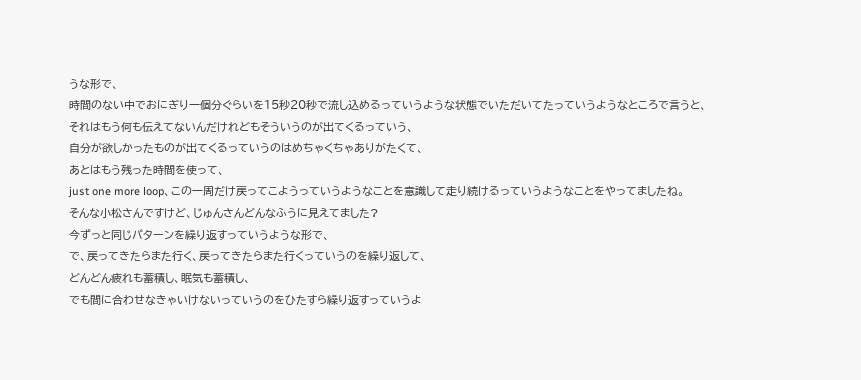うな形で、
時間のない中でおにぎり一個分ぐらいを15秒20秒で流し込めるっていうような状態でいただいてたっていうようなところで言うと、
それはもう何も伝えてないんだけれどもそういうのが出てくるっていう、
自分が欲しかったものが出てくるっていうのはめちゃくちゃありがたくて、
あとはもう残った時間を使って、
just one more loop、この一周だけ戻ってこようっていうようなことを意識して走り続けるっていうようなことをやってましたね。
そんな小松さんですけど、じゅんさんどんなふうに見えてました?
今ずっと同じパターンを繰り返すっていうような形で、
で、戻ってきたらまた行く、戻ってきたらまた行くっていうのを繰り返して、
どんどん疲れも蓄積し、眠気も蓄積し、
でも間に合わせなきゃいけないっていうのをひたすら繰り返すっていうよ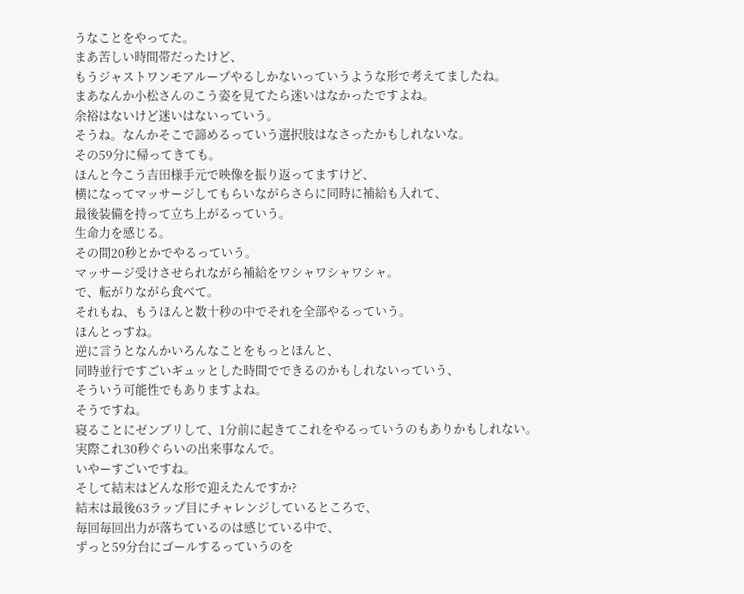うなことをやってた。
まあ苦しい時間帯だったけど、
もうジャストワンモアループやるしかないっていうような形で考えてましたね。
まあなんか小松さんのこう姿を見てたら迷いはなかったですよね。
余裕はないけど迷いはないっていう。
そうね。なんかそこで諦めるっていう選択肢はなさったかもしれないな。
その59分に帰ってきても。
ほんと今こう吉田様手元で映像を振り返ってますけど、
横になってマッサージしてもらいながらさらに同時に補給も入れて、
最後装備を持って立ち上がるっていう。
生命力を感じる。
その間20秒とかでやるっていう。
マッサージ受けさせられながら補給をワシャワシャワシャ。
で、転がりながら食べて。
それもね、もうほんと数十秒の中でそれを全部やるっていう。
ほんとっすね。
逆に言うとなんかいろんなことをもっとほんと、
同時並行ですごいギュッとした時間でできるのかもしれないっていう、
そういう可能性でもありますよね。
そうですね。
寝ることにゼンブリして、1分前に起きてこれをやるっていうのもありかもしれない。
実際これ30秒ぐらいの出来事なんで。
いやーすごいですね。
そして結末はどんな形で迎えたんですか?
結末は最後63ラップ目にチャレンジしているところで、
毎回毎回出力が落ちているのは感じている中で、
ずっと59分台にゴールするっていうのを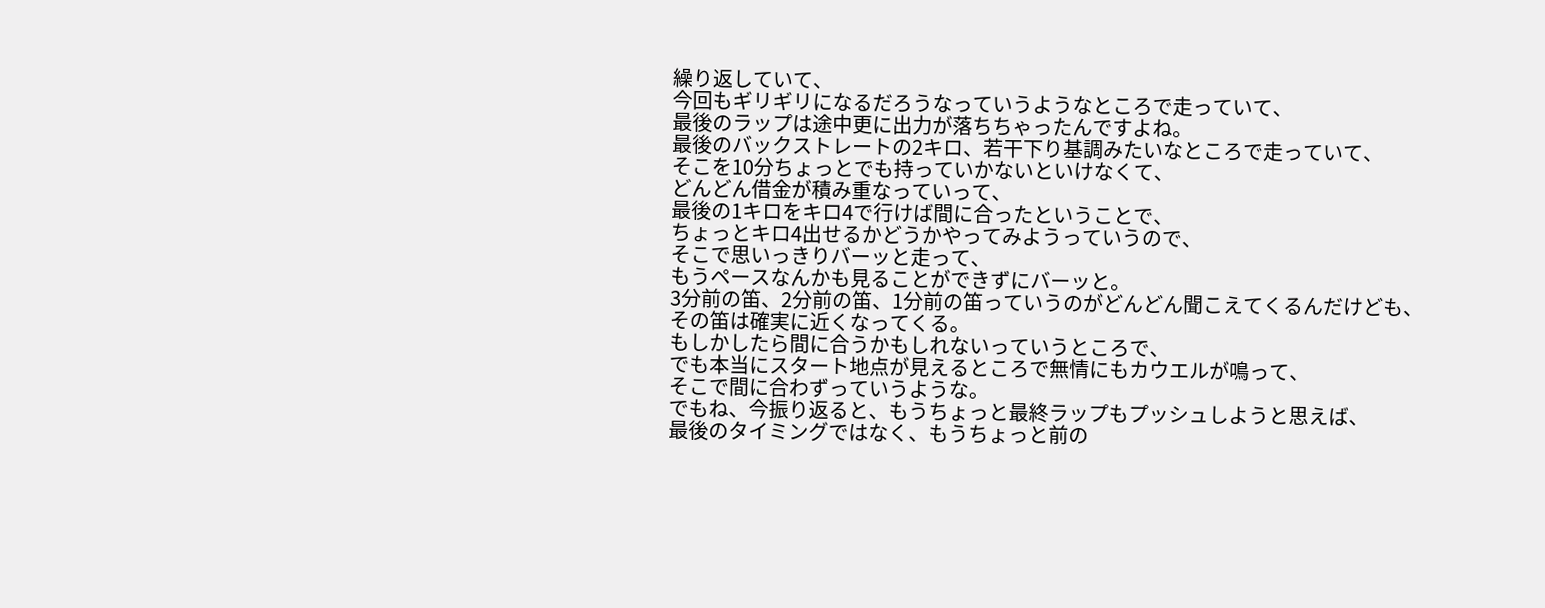繰り返していて、
今回もギリギリになるだろうなっていうようなところで走っていて、
最後のラップは途中更に出力が落ちちゃったんですよね。
最後のバックストレートの2キロ、若干下り基調みたいなところで走っていて、
そこを10分ちょっとでも持っていかないといけなくて、
どんどん借金が積み重なっていって、
最後の1キロをキロ4で行けば間に合ったということで、
ちょっとキロ4出せるかどうかやってみようっていうので、
そこで思いっきりバーッと走って、
もうペースなんかも見ることができずにバーッと。
3分前の笛、2分前の笛、1分前の笛っていうのがどんどん聞こえてくるんだけども、
その笛は確実に近くなってくる。
もしかしたら間に合うかもしれないっていうところで、
でも本当にスタート地点が見えるところで無情にもカウエルが鳴って、
そこで間に合わずっていうような。
でもね、今振り返ると、もうちょっと最終ラップもプッシュしようと思えば、
最後のタイミングではなく、もうちょっと前の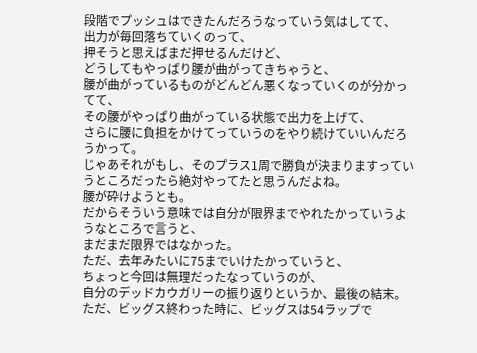段階でプッシュはできたんだろうなっていう気はしてて、
出力が毎回落ちていくのって、
押そうと思えばまだ押せるんだけど、
どうしてもやっぱり腰が曲がってきちゃうと、
腰が曲がっているものがどんどん悪くなっていくのが分かってて、
その腰がやっぱり曲がっている状態で出力を上げて、
さらに腰に負担をかけてっていうのをやり続けていいんだろうかって。
じゃあそれがもし、そのプラス1周で勝負が決まりますっていうところだったら絶対やってたと思うんだよね。
腰が砕けようとも。
だからそういう意味では自分が限界までやれたかっていうようなところで言うと、
まだまだ限界ではなかった。
ただ、去年みたいに75までいけたかっていうと、
ちょっと今回は無理だったなっていうのが、
自分のデッドカウガリーの振り返りというか、最後の結末。
ただ、ビッグス終わった時に、ビッグスは54ラップで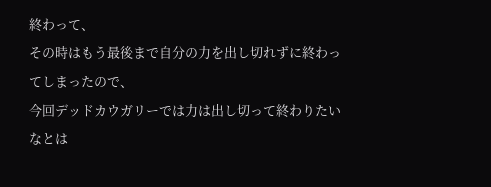終わって、
その時はもう最後まで自分の力を出し切れずに終わってしまったので、
今回デッドカウガリーでは力は出し切って終わりたいなとは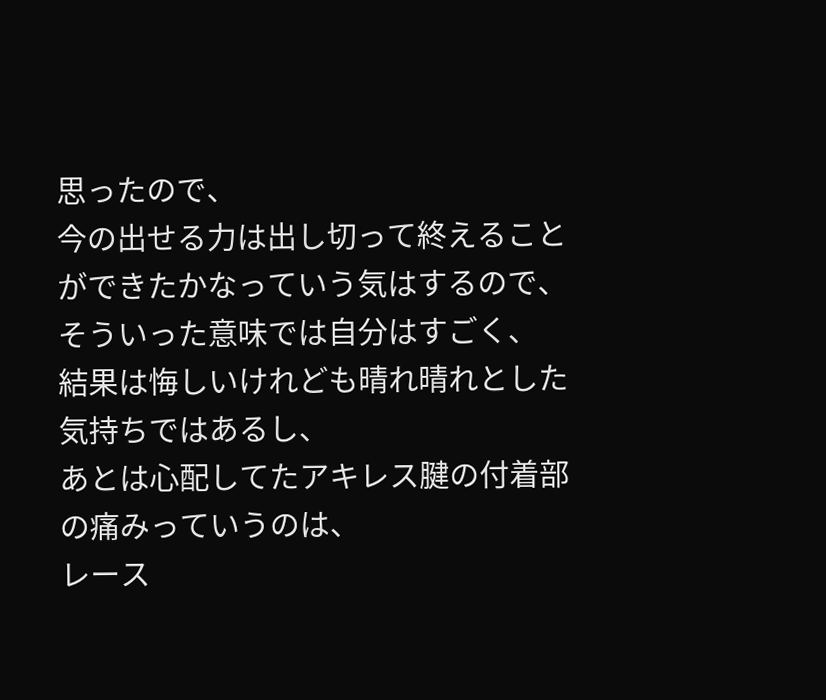思ったので、
今の出せる力は出し切って終えることができたかなっていう気はするので、
そういった意味では自分はすごく、
結果は悔しいけれども晴れ晴れとした気持ちではあるし、
あとは心配してたアキレス腱の付着部の痛みっていうのは、
レース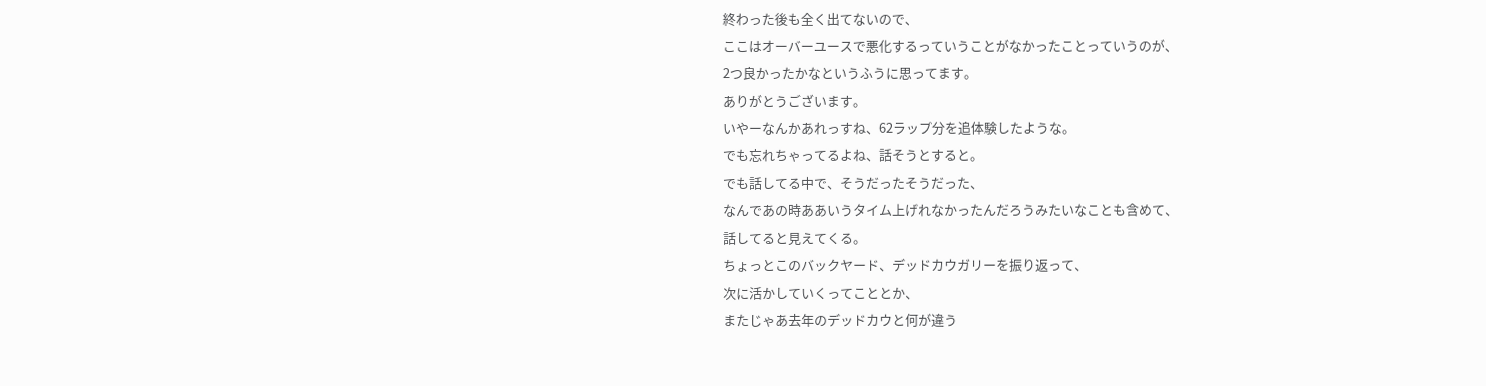終わった後も全く出てないので、
ここはオーバーユースで悪化するっていうことがなかったことっていうのが、
2つ良かったかなというふうに思ってます。
ありがとうございます。
いやーなんかあれっすね、62ラップ分を追体験したような。
でも忘れちゃってるよね、話そうとすると。
でも話してる中で、そうだったそうだった、
なんであの時ああいうタイム上げれなかったんだろうみたいなことも含めて、
話してると見えてくる。
ちょっとこのバックヤード、デッドカウガリーを振り返って、
次に活かしていくってこととか、
またじゃあ去年のデッドカウと何が違う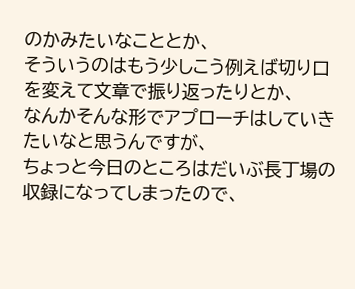のかみたいなこととか、
そういうのはもう少しこう例えば切り口を変えて文章で振り返ったりとか、
なんかそんな形でアプローチはしていきたいなと思うんですが、
ちょっと今日のところはだいぶ長丁場の収録になってしまったので、